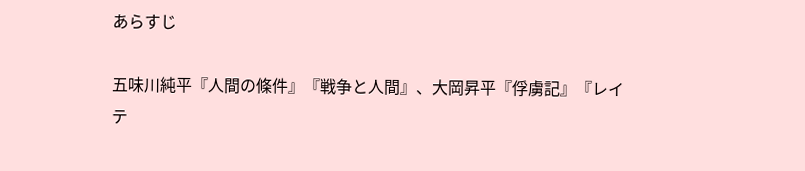あらすじ

五味川純平『人間の條件』『戦争と人間』、大岡昇平『俘虜記』『レイテ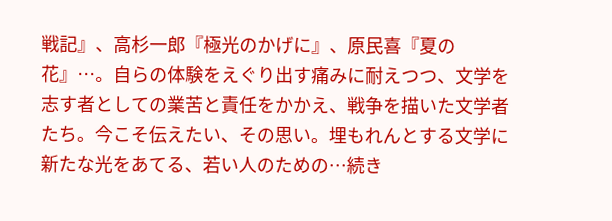戦記』、高杉一郎『極光のかげに』、原民喜『夏の花』…。自らの体験をえぐり出す痛みに耐えつつ、文学を志す者としての業苦と責任をかかえ、戦争を描いた文学者たち。今こそ伝えたい、その思い。埋もれんとする文学に新たな光をあてる、若い人のための…続き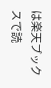は楽天ブックスで読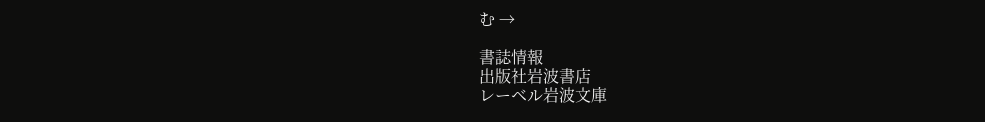む →

書誌情報
出版社岩波書店
レーベル岩波文庫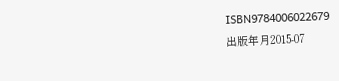ISBN9784006022679
出版年月2015-07